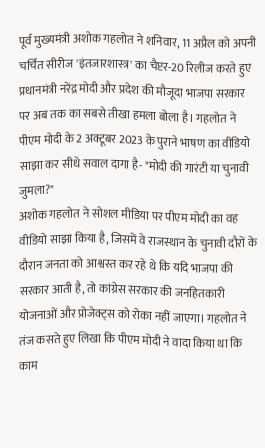पूर्व मुख्यमंत्री अशोक गहलोत ने शनिवार, 11 अप्रैल को अपनी चर्चित सीरीज 'इंतजारशास्त्र' का चैप्टर-20 रिलीज करते हुए प्रधानमंत्री नरेंद्र मोदी और प्रदेश की मौजूदा भाजपा सरकार पर अब तक का सबसे तीखा हमला बोला है। गहलोत ने पीएम मोदी के 2 अक्टूबर 2023 के पुराने भाषण का वीडियो साझा कर सीधे सवाल दागा है- "मोदी की गारंटी या चुनावी जुमला?"
अशोक गहलोत ने सोशल मीडिया पर पीएम मोदी का वह वीडियो साझा किया है, जिसमें वे राजस्थान के चुनावी दौरों के दौरान जनता को आश्वस्त कर रहे थे कि यदि भाजपा की सरकार आती है, तो कांग्रेस सरकार की जनहितकारी योजनाओं और प्रोजेक्ट्स को रोका नहीं जाएगा। गहलोत ने तंज कसते हुए लिखा कि पीएम मोदी ने वादा किया था कि काम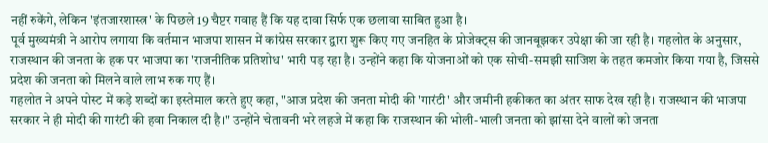नहीं रुकेंगे, लेकिन 'इंतजारशास्त्र' के पिछले 19 चैप्टर गवाह हैं कि यह दावा सिर्फ एक छलावा साबित हुआ है।
पूर्व मुख्यमंत्री ने आरोप लगाया कि वर्तमान भाजपा शासन में कांग्रेस सरकार द्वारा शुरू किए गए जनहित के प्रोजेक्ट्स की जानबूझकर उपेक्षा की जा रही है। गहलोत के अनुसार, राजस्थान की जनता के हक पर भाजपा का 'राजनीतिक प्रतिशोध' भारी पड़ रहा है। उन्होंने कहा कि योजनाओं को एक सोची-समझी साजिश के तहत कमजोर किया गया है, जिससे प्रदेश की जनता को मिलने वाले लाभ रुक गए हैं।
गहलोत ने अपने पोस्ट में कड़े शब्दों का इस्तेमाल करते हुए कहा, "आज प्रदेश की जनता मोदी की 'गारंटी' और जमीनी हकीकत का अंतर साफ देख रही है। राजस्थान की भाजपा सरकार ने ही मोदी की गारंटी की हवा निकाल दी है।" उन्होंने चेतावनी भरे लहजे में कहा कि राजस्थान की भोली-भाली जनता को झांसा देने वालों को जनता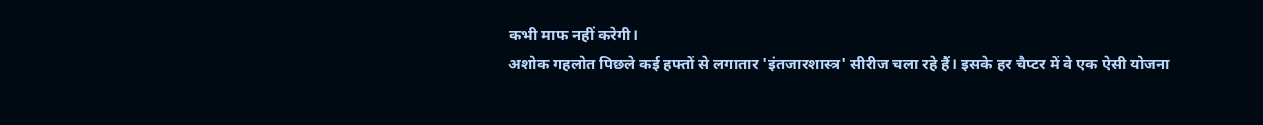कभी माफ नहीं करेगी।
अशोक गहलोत पिछले कई हफ्तों से लगातार 'इंतजारशास्त्र' सीरीज चला रहे हैं। इसके हर चैप्टर में वे एक ऐसी योजना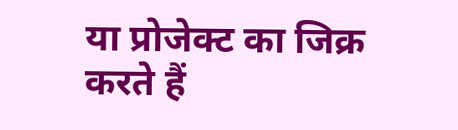या प्रोजेक्ट का जिक्र करते हैं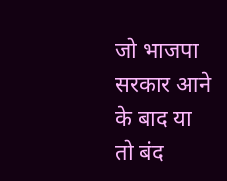जो भाजपा सरकार आने के बाद या तो बंद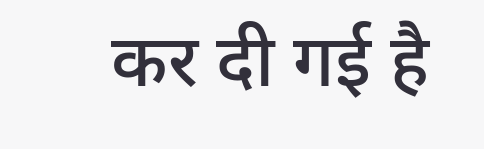कर दी गई है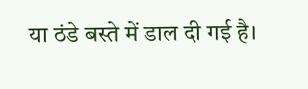या ठंडे बस्ते में डाल दी गई है।